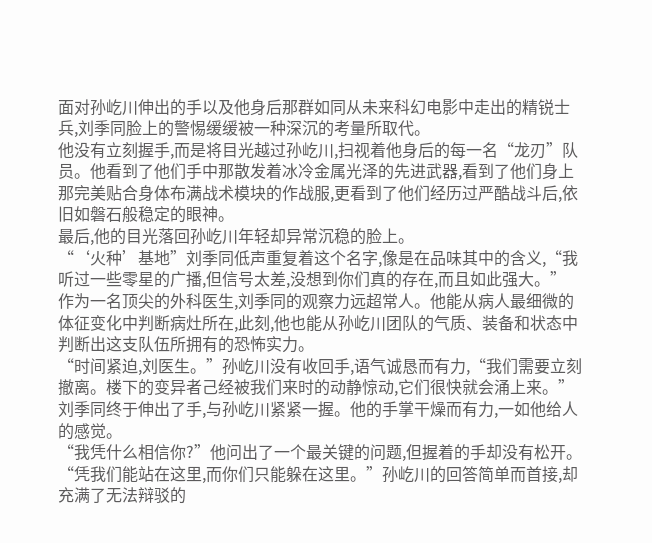面对孙屹川伸出的手以及他身后那群如同从未来科幻电影中走出的精锐士兵,刘季同脸上的警惕缓缓被一种深沉的考量所取代。
他没有立刻握手,而是将目光越过孙屹川,扫视着他身后的每一名“龙刃”队员。他看到了他们手中那散发着冰冷金属光泽的先进武器,看到了他们身上那完美贴合身体布满战术模块的作战服,更看到了他们经历过严酷战斗后,依旧如磐石般稳定的眼神。
最后,他的目光落回孙屹川年轻却异常沉稳的脸上。
“‘火种’基地”刘季同低声重复着这个名字,像是在品味其中的含义,“我听过一些零星的广播,但信号太差,没想到你们真的存在,而且如此强大。”
作为一名顶尖的外科医生,刘季同的观察力远超常人。他能从病人最细微的体征变化中判断病灶所在,此刻,他也能从孙屹川团队的气质、装备和状态中判断出这支队伍所拥有的恐怖实力。
“时间紧迫,刘医生。”孙屹川没有收回手,语气诚恳而有力,“我们需要立刻撤离。楼下的变异者己经被我们来时的动静惊动,它们很快就会涌上来。”
刘季同终于伸出了手,与孙屹川紧紧一握。他的手掌干燥而有力,一如他给人的感觉。
“我凭什么相信你?”他问出了一个最关键的问题,但握着的手却没有松开。
“凭我们能站在这里,而你们只能躲在这里。”孙屹川的回答简单而首接,却充满了无法辩驳的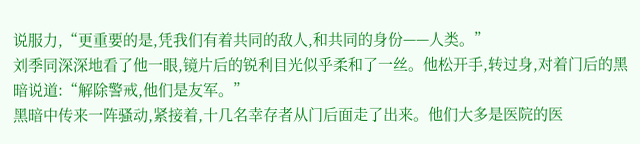说服力,“更重要的是,凭我们有着共同的敌人,和共同的身份——人类。”
刘季同深深地看了他一眼,镜片后的锐利目光似乎柔和了一丝。他松开手,转过身,对着门后的黑暗说道:“解除警戒,他们是友军。”
黑暗中传来一阵骚动,紧接着,十几名幸存者从门后面走了出来。他们大多是医院的医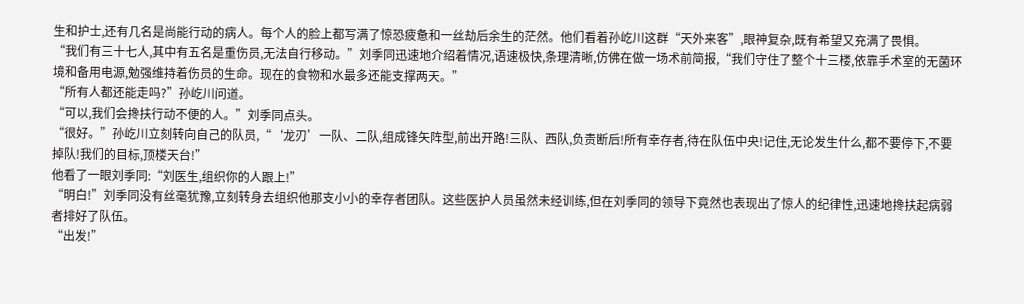生和护士,还有几名是尚能行动的病人。每个人的脸上都写满了惊恐疲惫和一丝劫后余生的茫然。他们看着孙屹川这群“天外来客”,眼神复杂,既有希望又充满了畏惧。
“我们有三十七人,其中有五名是重伤员,无法自行移动。”刘季同迅速地介绍着情况,语速极快,条理清晰,仿佛在做一场术前简报,“我们守住了整个十三楼,依靠手术室的无菌环境和备用电源,勉强维持着伤员的生命。现在的食物和水最多还能支撑两天。”
“所有人都还能走吗?”孙屹川问道。
“可以,我们会搀扶行动不便的人。”刘季同点头。
“很好。”孙屹川立刻转向自己的队员,“‘龙刃’一队、二队,组成锋矢阵型,前出开路!三队、西队,负责断后!所有幸存者,待在队伍中央!记住,无论发生什么,都不要停下,不要掉队!我们的目标,顶楼天台!”
他看了一眼刘季同:“刘医生,组织你的人跟上!”
“明白!”刘季同没有丝毫犹豫,立刻转身去组织他那支小小的幸存者团队。这些医护人员虽然未经训练,但在刘季同的领导下竟然也表现出了惊人的纪律性,迅速地搀扶起病弱者排好了队伍。
“出发!”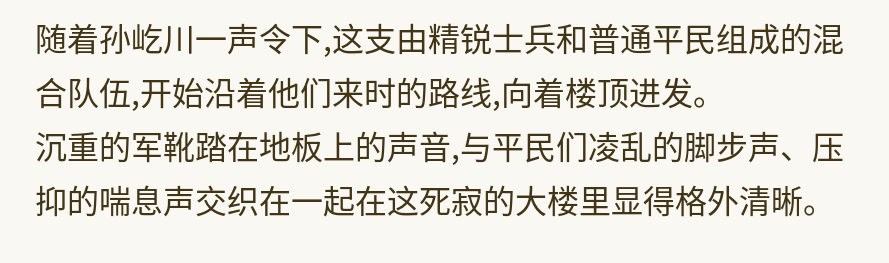随着孙屹川一声令下,这支由精锐士兵和普通平民组成的混合队伍,开始沿着他们来时的路线,向着楼顶进发。
沉重的军靴踏在地板上的声音,与平民们凌乱的脚步声、压抑的喘息声交织在一起在这死寂的大楼里显得格外清晰。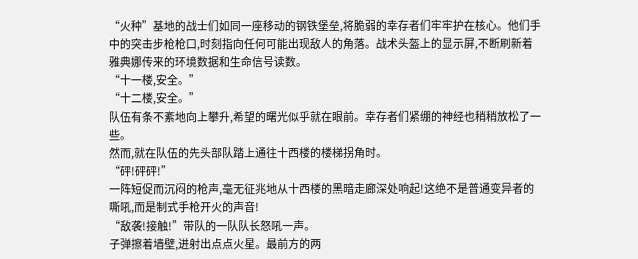“火种”基地的战士们如同一座移动的钢铁堡垒,将脆弱的幸存者们牢牢护在核心。他们手中的突击步枪枪口,时刻指向任何可能出现敌人的角落。战术头盔上的显示屏,不断刷新着雅典娜传来的环境数据和生命信号读数。
“十一楼,安全。”
“十二楼,安全。”
队伍有条不紊地向上攀升,希望的曙光似乎就在眼前。幸存者们紧绷的神经也稍稍放松了一些。
然而,就在队伍的先头部队踏上通往十西楼的楼梯拐角时。
“砰!砰砰!”
一阵短促而沉闷的枪声,毫无征兆地从十西楼的黑暗走廊深处响起!这绝不是普通变异者的嘶吼,而是制式手枪开火的声音!
“敌袭!接触!”带队的一队队长怒吼一声。
子弹擦着墙壁,迸射出点点火星。最前方的两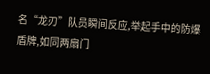名“龙刃”队员瞬间反应,举起手中的防爆盾牌,如同两扇门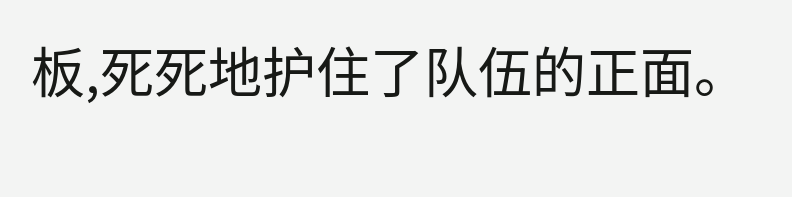板,死死地护住了队伍的正面。